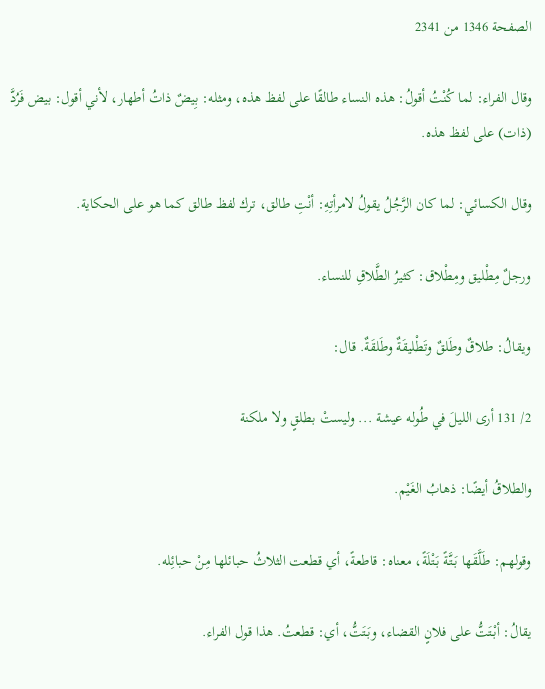الصفحة 1346 من 2341

وقال الفراء: لما كُنْتُ أقولُ: هذه النساء طالقًا على لفظ هذه، ومثله: بِيضٌ ذاتُ أطهار، لأني أقول: بيض فَرُدَّ (ذات) على لفظ هذه.

وقال الكسائي: لما كان الرَّجُلُ يقولُ لامرأتِهِ: أنْتِ طالق، ترك لفظ طالق كما هو على الحكاية.

ورجلٌ مِطْليق ومِطْلاق: كثيرُ الطَّلاقِ للنساء.

ويقالُ: طلاقٌ وطَلقٌ وتَطْليقَةٌ وطَلقَةٌ. قال:

2/ 131 أرى الليلَ في طُوله عيشة ... وليستْ بطلقٍ ولا ملكنة

والطلاقُ أيضًا: ذهابُ الغَيْم.

وقولهم: طَلَّقَها بَتَّةً بَتْلَةً، معناه: قاطعةً، أي قطعت الثلاثُ حبائلها مِنْ حبائِله.

يقالُ: أبْتَتُّ على فلانٍ القضاء، وبَتَتُّ، أي: قطعتُ. هذا قول الفراء.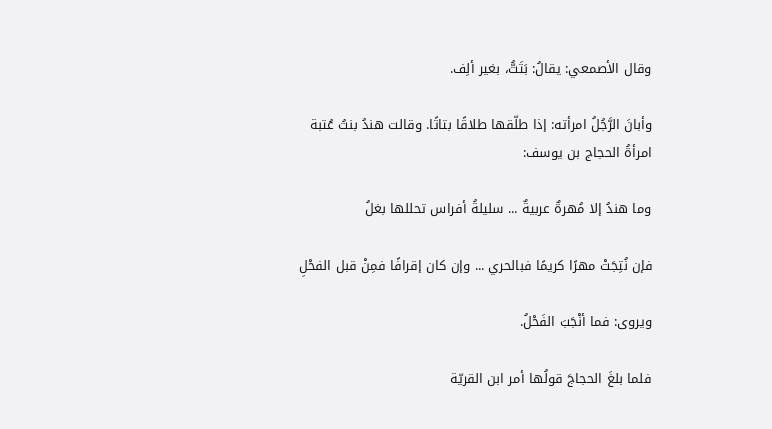وقال الأصمعي: يقالُ: بَتَتُّ، بغير ألِف.

وأبانَ الرَّجُلُ امرأته: إذا طلّقها طلاقًا بتاتًا. وقالت هندُ بنتُ عُتبة امرأةُ الحجاج بن يوسف:

وما هندُ إلا مُهرةٌ عربيةٌ ... سليلةُ أفراس تحللها بغلُ

فإن نُتِجَتْ مهرًا كريمًا فبالحري ... وإن كان إقرافًا فمِنْ قبل الفحْلِ

ويروى: فما أنْجَبَ الفَحْلُ.

فلما بلغَ الحجاجَ قولُها أمر ابن القريّة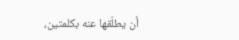أن يطلّقها عنه بكلمتين،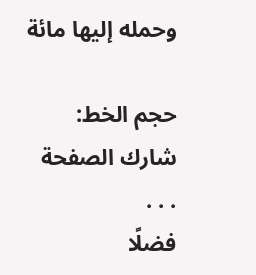وحمله إليها مائة

حجم الخط:
شارك الصفحة
. . .
فضلًا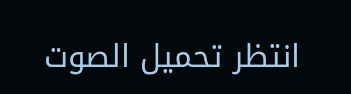انتظر تحميل الصوت